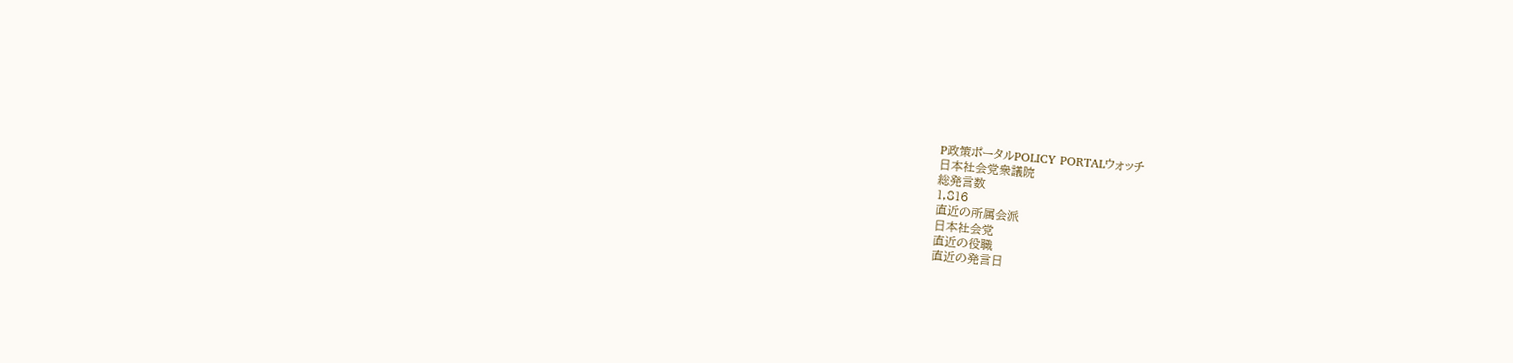P政策ポータルPOLICY PORTALウォッチ
日本社会党衆議院
総発言数
1,816
直近の所属会派
日本社会党
直近の役職
直近の発言日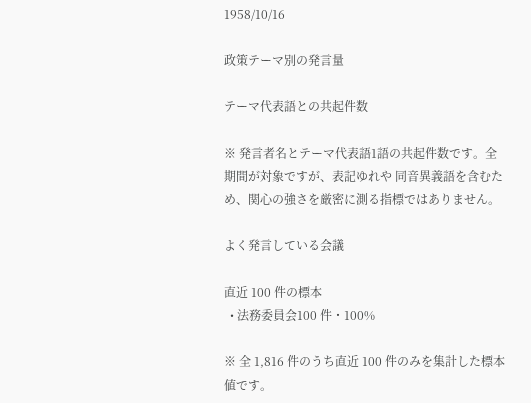1958/10/16

政策テーマ別の発言量

テーマ代表語との共起件数

※ 発言者名とテーマ代表語1語の共起件数です。全期間が対象ですが、表記ゆれや 同音異義語を含むため、関心の強さを厳密に測る指標ではありません。

よく発言している会議

直近 100 件の標本
  • 法務委員会100 件・100%

※ 全 1,816 件のうち直近 100 件のみを集計した標本値です。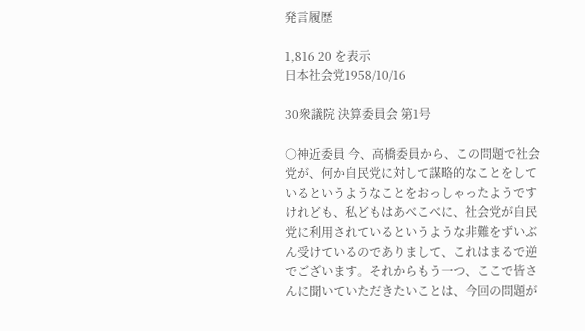発言履歴

1,816 20 を表示
日本社会党1958/10/16

30衆議院 決算委員会 第1号

○神近委員 今、高橋委員から、この問題で社会党が、何か自民党に対して謀略的なことをしているというようなことをおっしゃったようですけれども、私どもはあべこべに、社会党が自民党に利用されているというような非難をずいぶん受けているのでありまして、これはまるで逆でございます。それからもう一つ、ここで皆さんに聞いていただきたいことは、今回の問題が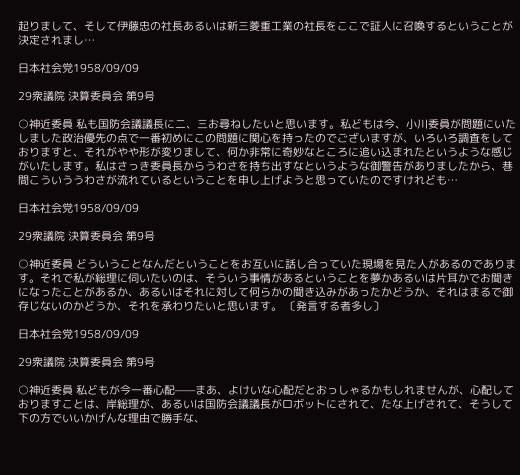起りまして、そして伊藤忠の社長あるいは新三菱重工業の社長をここで証人に召喚するということが決定されまし…

日本社会党1958/09/09

29衆議院 決算委員会 第9号

○神近委員 私も国防会議議長に二、三お尋ねしたいと思います。私どもは今、小川委員が問題にいたしました政治優先の点で一番初めにこの問題に関心を持ったのでございますが、いろいろ調査をしておりますと、それがやや形が変りまして、何か非常に奇妙なところに追い込まれたというような感じがいたします。私はさっき委員長からうわさを持ち出すなというような御警告がありましたから、巷間こういううわさが流れているということを申し上げようと思っていたのですけれども…

日本社会党1958/09/09

29衆議院 決算委員会 第9号

○神近委員 どういうことなんだということをお互いに話し合っていた現場を見た人があるのであります。それで私が総理に伺いたいのは、そういう事情があるということを夢かあるいは片耳かでお聞きになったことがあるか、あるいはそれに対して何らかの聞き込みがあったかどうか、それはまるで御存じないのかどうか、それを承わりたいと思います。 〔発言する者多し〕

日本社会党1958/09/09

29衆議院 決算委員会 第9号

○神近委員 私どもが今一番心配——まあ、よけいな心配だとおっしゃるかもしれませんが、心配しておりますことは、岸総理が、あるいは国防会議議長がロボットにされて、たな上げされて、そうして下の方でいいかげんな理由で勝手な、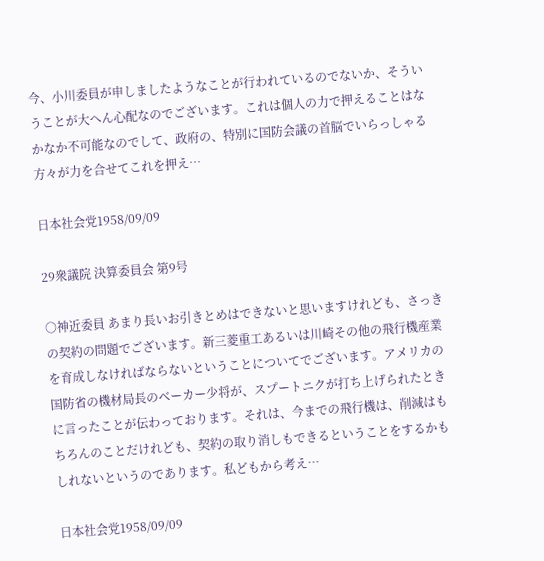今、小川委員が申しましたようなことが行われているのでないか、そういうことが大へん心配なのでございます。これは個人の力で押えることはなかなか不可能なのでして、政府の、特別に国防会議の首脳でいらっしゃる方々が力を合せてこれを押え…

日本社会党1958/09/09

29衆議院 決算委員会 第9号

○神近委員 あまり長いお引きとめはできないと思いますけれども、さっきの契約の問題でございます。新三菱重工あるいは川崎その他の飛行機産業を育成しなければならないということについてでございます。アメリカの国防省の機材局長のベーカー少将が、スプートニクが打ち上げられたときに言ったことが伝わっております。それは、今までの飛行機は、削減はもちろんのことだけれども、契約の取り消しもできるということをするかもしれないというのであります。私どもから考え…

日本社会党1958/09/09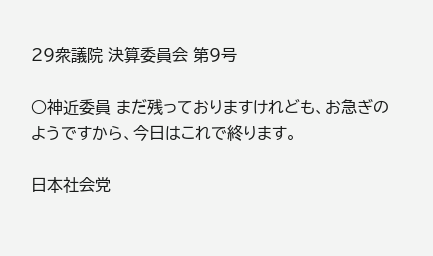29衆議院 決算委員会 第9号

○神近委員 まだ残っておりますけれども、お急ぎのようですから、今日はこれで終ります。

日本社会党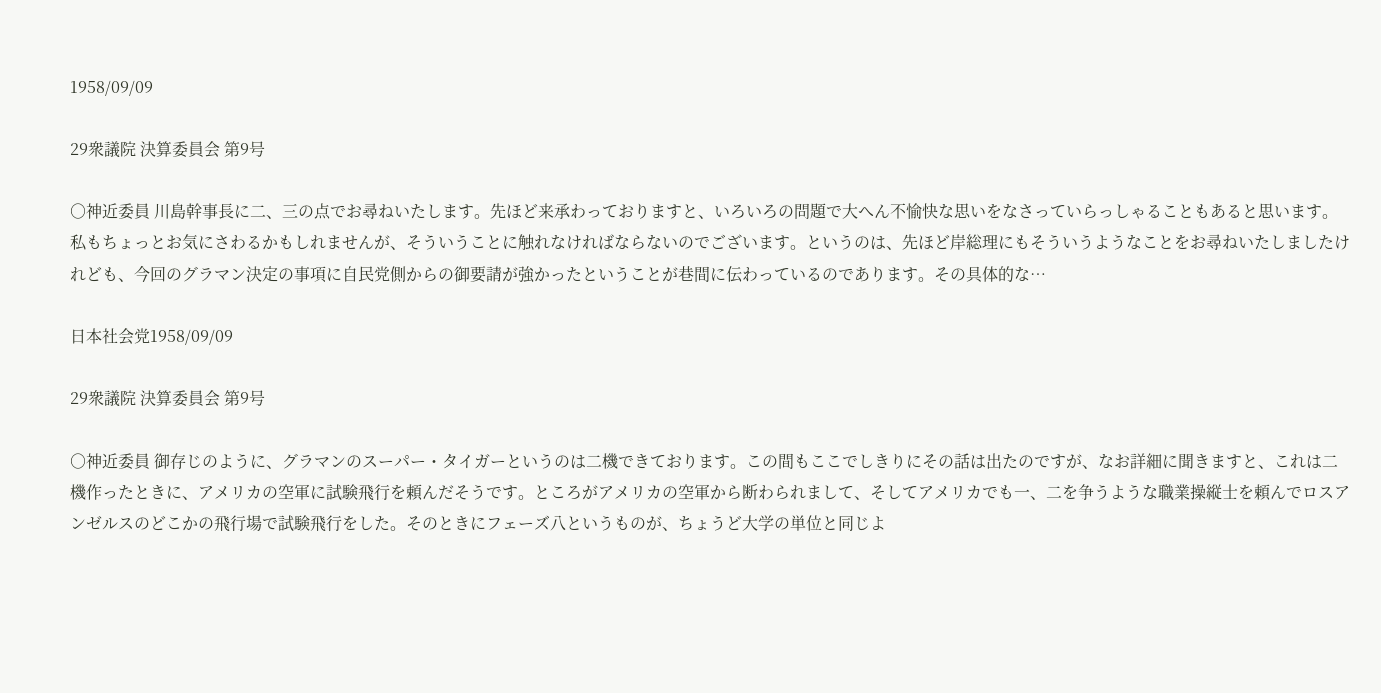1958/09/09

29衆議院 決算委員会 第9号

○神近委員 川島幹事長に二、三の点でお尋ねいたします。先ほど来承わっておりますと、いろいろの問題で大へん不愉快な思いをなさっていらっしゃることもあると思います。私もちょっとお気にさわるかもしれませんが、そういうことに触れなければならないのでございます。というのは、先ほど岸総理にもそういうようなことをお尋ねいたしましたけれども、今回のグラマン決定の事項に自民党側からの御要請が強かったということが巷間に伝わっているのであります。その具体的な…

日本社会党1958/09/09

29衆議院 決算委員会 第9号

○神近委員 御存じのように、グラマンのスーパー・タイガーというのは二機できております。この間もここでしきりにその話は出たのですが、なお詳細に聞きますと、これは二機作ったときに、アメリカの空軍に試験飛行を頼んだそうです。ところがアメリカの空軍から断わられまして、そしてアメリカでも一、二を争うような職業操縦士を頼んでロスアンゼルスのどこかの飛行場で試験飛行をした。そのときにフェーズ八というものが、ちょうど大学の単位と同じよ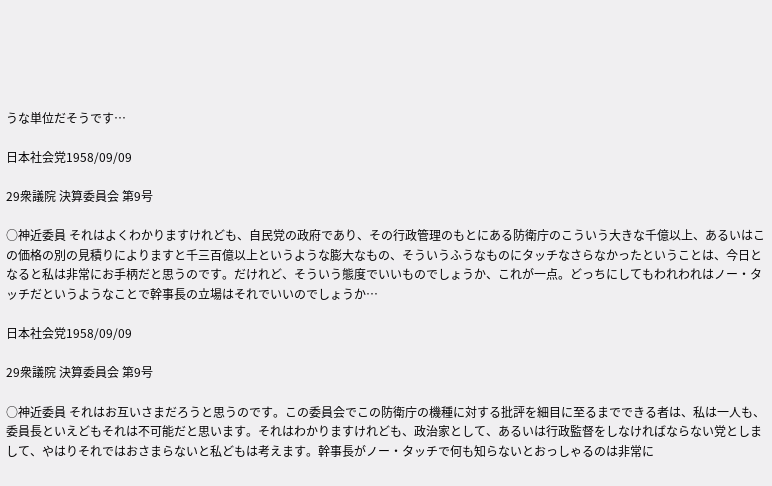うな単位だそうです…

日本社会党1958/09/09

29衆議院 決算委員会 第9号

○神近委員 それはよくわかりますけれども、自民党の政府であり、その行政管理のもとにある防衛庁のこういう大きな千億以上、あるいはこの価格の別の見積りによりますと千三百億以上というような膨大なもの、そういうふうなものにタッチなさらなかったということは、今日となると私は非常にお手柄だと思うのです。だけれど、そういう態度でいいものでしょうか、これが一点。どっちにしてもわれわれはノー・タッチだというようなことで幹事長の立場はそれでいいのでしょうか…

日本社会党1958/09/09

29衆議院 決算委員会 第9号

○神近委員 それはお互いさまだろうと思うのです。この委員会でこの防衛庁の機種に対する批評を細目に至るまでできる者は、私は一人も、委員長といえどもそれは不可能だと思います。それはわかりますけれども、政治家として、あるいは行政監督をしなければならない党としまして、やはりそれではおさまらないと私どもは考えます。幹事長がノー・タッチで何も知らないとおっしゃるのは非常に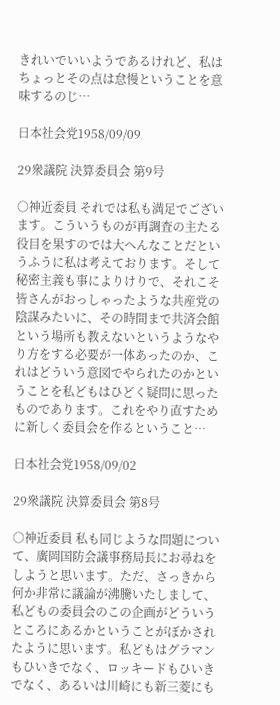きれいでいいようであるけれど、私はちょっとその点は怠慢ということを意味するのじ…

日本社会党1958/09/09

29衆議院 決算委員会 第9号

○神近委員 それでは私も満足でございます。こういうものが再調査の主たる役目を果すのでは大へんなことだというふうに私は考えております。そして秘密主義も事によりけりで、それこそ皆さんがおっしゃったような共産党の陰謀みたいに、その時間まで共済会館という場所も教えないというようなやり方をする必要が一体あったのか、これはどういう意図でやられたのかということを私どもはひどく疑問に思ったものであります。これをやり直すために新しく委員会を作るということ…

日本社会党1958/09/02

29衆議院 決算委員会 第8号

○神近委員 私も同じような問題について、廣岡国防会議事務局長にお尋ねをしようと思います。ただ、さっきから何か非常に議論が沸騰いたしまして、私どもの委員会のこの企画がどういうところにあるかということがぼかされたように思います。私どもはグラマンもひいきでなく、ロッキードもひいきでなく、あるいは川崎にも新三菱にも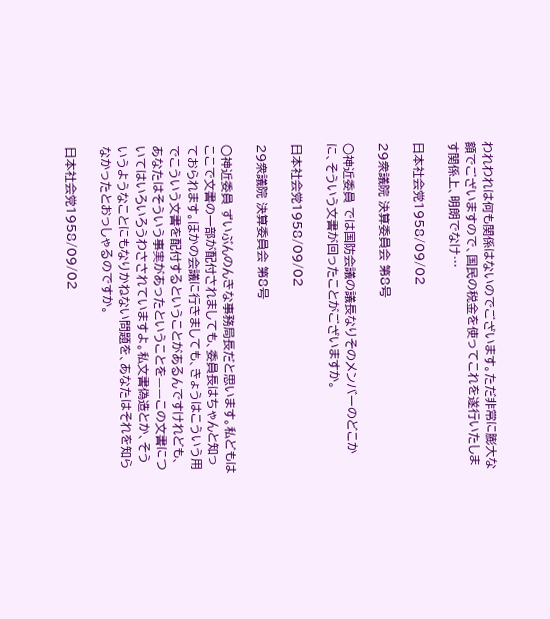われわれは何も関係はないのでございます。ただ非常に膨大な額でございますので、国民の税金を使ってこれを遂行いたします関係上、明朗でなけ…

日本社会党1958/09/02

29衆議院 決算委員会 第8号

○神近委員 では国防会議の議長なりそのメンバーのどこかに、そういう文書が回ったことがございますか。

日本社会党1958/09/02

29衆議院 決算委員会 第8号

○神近委員 ずいぶんのんきな事務局長だと思います。私どもはここで文書の一部が配付されましても、委員長はちゃんと知っておられます。ほかの会議に行きましても、きょうはこういう用でこういう文書を配付するということがあるんですけれども、あなたはそういう事実があったということを——この文書についてはいろいろうわさされていますよ。私文書偽造とか、そういうようなことにもなりかねない問題を、あなたはそれを知らなかったとおっしゃるのですか。

日本社会党1958/09/02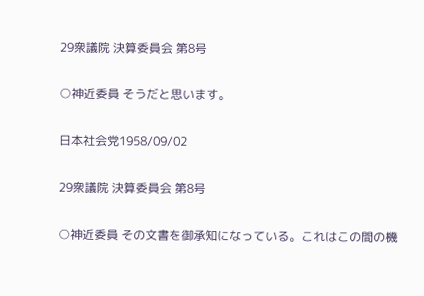29衆議院 決算委員会 第8号

○神近委員 そうだと思います。

日本社会党1958/09/02

29衆議院 決算委員会 第8号

○神近委員 その文書を御承知になっている。これはこの間の機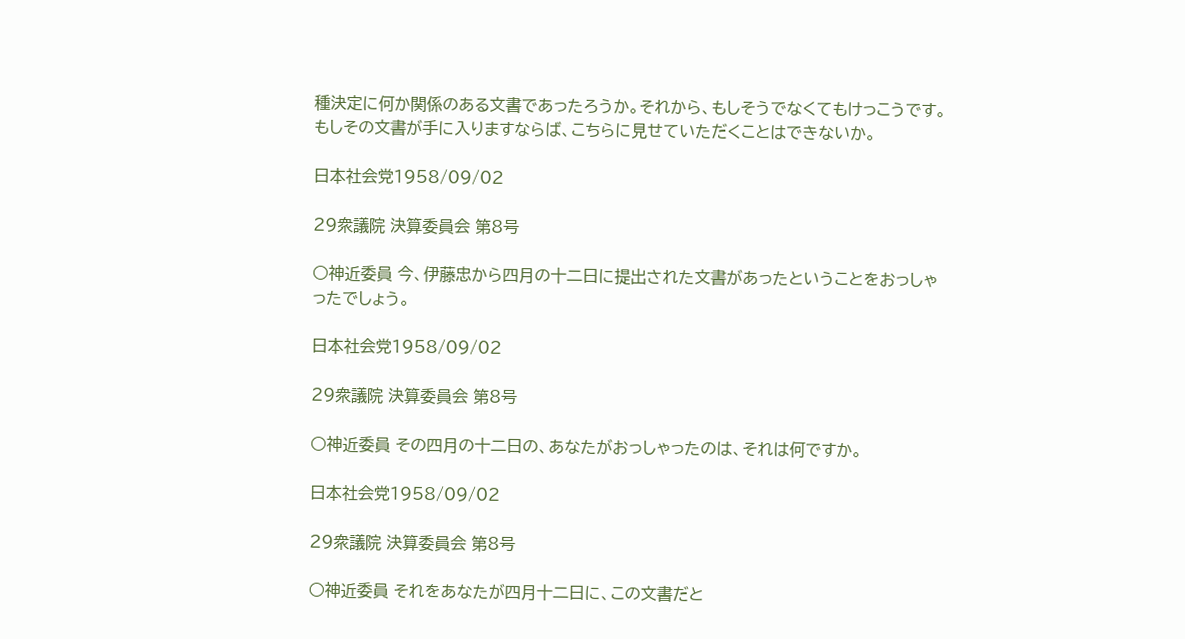種決定に何か関係のある文書であったろうか。それから、もしそうでなくてもけっこうです。もしその文書が手に入りますならば、こちらに見せていただくことはできないか。

日本社会党1958/09/02

29衆議院 決算委員会 第8号

○神近委員 今、伊藤忠から四月の十二日に提出された文書があったということをおっしゃったでしょう。

日本社会党1958/09/02

29衆議院 決算委員会 第8号

○神近委員 その四月の十二日の、あなたがおっしゃったのは、それは何ですか。

日本社会党1958/09/02

29衆議院 決算委員会 第8号

○神近委員 それをあなたが四月十二日に、この文書だと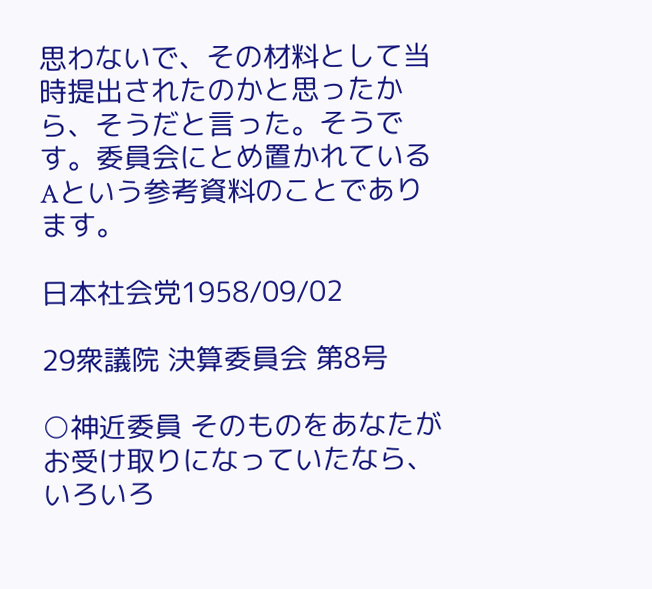思わないで、その材料として当時提出されたのかと思ったから、そうだと言った。そうです。委員会にとめ置かれているAという参考資料のことであります。

日本社会党1958/09/02

29衆議院 決算委員会 第8号

○神近委員 そのものをあなたがお受け取りになっていたなら、いろいろ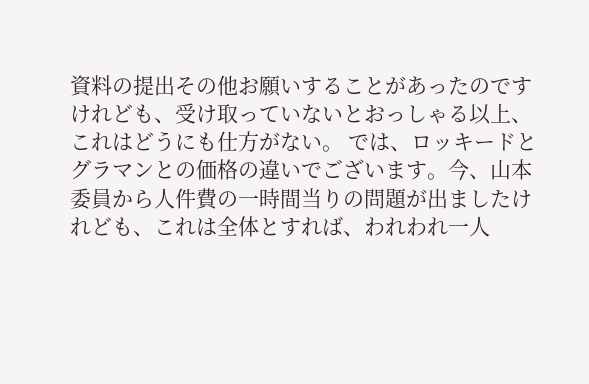資料の提出その他お願いすることがあったのですけれども、受け取っていないとおっしゃる以上、これはどうにも仕方がない。 では、ロッキードとグラマンとの価格の違いでございます。今、山本委員から人件費の一時間当りの問題が出ましたけれども、これは全体とすれば、われわれ一人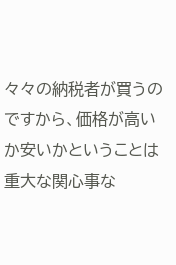々々の納税者が買うのですから、価格が高いか安いかということは重大な関心事な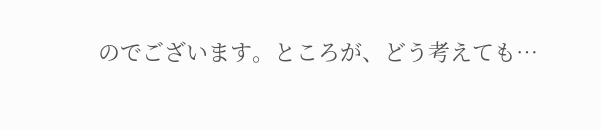のでございます。ところが、どう考えても…